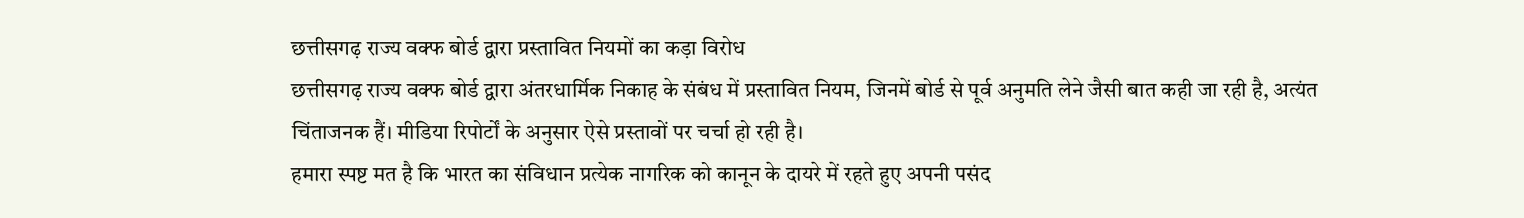छत्तीसगढ़ राज्य वक्फ बोर्ड द्वारा प्रस्तावित नियमों का कड़ा विरोध
छत्तीसगढ़ राज्य वक्फ बोर्ड द्वारा अंतरधार्मिक निकाह के संबंध में प्रस्तावित नियम, जिनमें बोर्ड से पूर्व अनुमति लेने जैसी बात कही जा रही है, अत्यंत चिंताजनक हैं। मीडिया रिपोर्टों के अनुसार ऐसे प्रस्तावों पर चर्चा हो रही है।
हमारा स्पष्ट मत है कि भारत का संविधान प्रत्येक नागरिक को कानून के दायरे में रहते हुए अपनी पसंद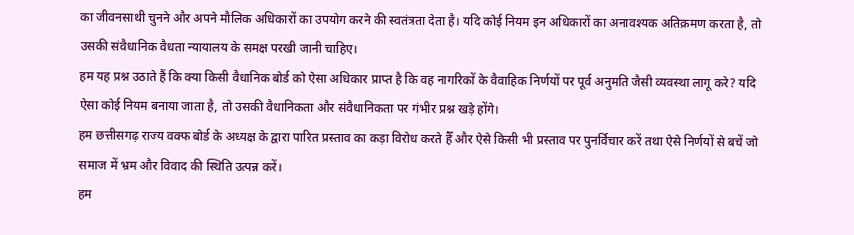का जीवनसाथी चुनने और अपने मौलिक अधिकारों का उपयोग करने की स्वतंत्रता देता है। यदि कोई नियम इन अधिकारों का अनावश्यक अतिक्रमण करता है, तो उसकी संवैधानिक वैधता न्यायालय के समक्ष परखी जानी चाहिए।
हम यह प्रश्न उठाते हैं कि क्या किसी वैधानिक बोर्ड को ऐसा अधिकार प्राप्त है कि वह नागरिकों के वैवाहिक निर्णयों पर पूर्व अनुमति जैसी व्यवस्था लागू करे? यदि ऐसा कोई नियम बनाया जाता है, तो उसकी वैधानिकता और संवैधानिकता पर गंभीर प्रश्न खड़े होंगे।
हम छत्तीसगढ़ राज्य वक्फ बोर्ड के अध्यक्ष के द्वारा पारित प्रस्ताव का कड़ा विरोध करते हैँ और ऐसे किसी भी प्रस्ताव पर पुनर्विचार करें तथा ऐसे निर्णयों से बचें जो समाज में भ्रम और विवाद की स्थिति उत्पन्न करें।
हम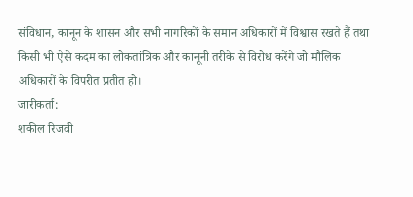संविधान, कानून के शासन और सभी नागरिकों के समान अधिकारों में विश्वास रखते हैं तथा किसी भी ऐसे कदम का लोकतांत्रिक और कानूनी तरीके से विरोध करेंगे जो मौलिक अधिकारों के विपरीत प्रतीत हो।
जारीकर्ता:
शकील रिजवी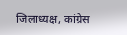जिलाध्यक्ष, कांग्रेस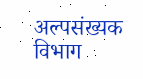अल्पसंख्यक विभाग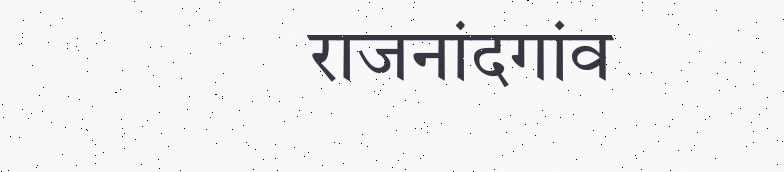राजनांदगांव